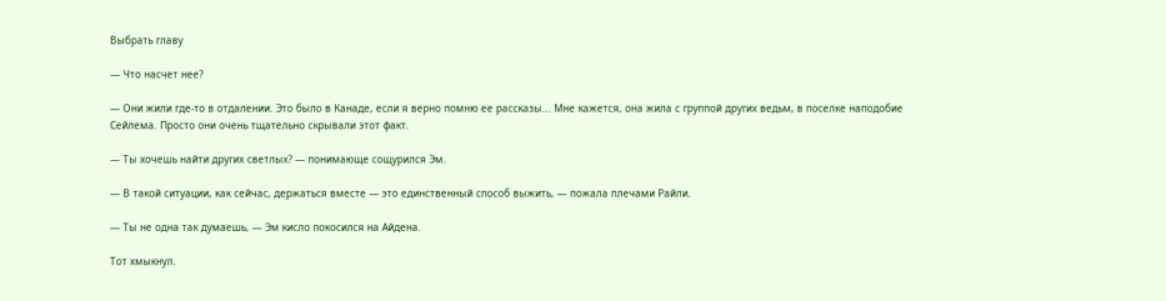Выбрать главу

— Что насчет нее?

— Они жили где-то в отдалении. Это было в Канаде, если я верно помню ее рассказы... Мне кажется, она жила с группой других ведьм, в поселке наподобие Сейлема. Просто они очень тщательно скрывали этот факт.

— Ты хочешь найти других светлых? — понимающе сощурился Эм.

— В такой ситуации, как сейчас, держаться вместе — это единственный способ выжить, — пожала плечами Райли.

— Ты не одна так думаешь, — Эм кисло покосился на Айдена.

Тот хмыкнул.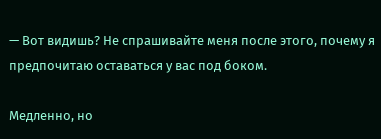— Вот видишь? Не спрашивайте меня после этого, почему я предпочитаю оставаться у вас под боком.

Медленно, но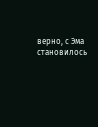верно, с Эма становилось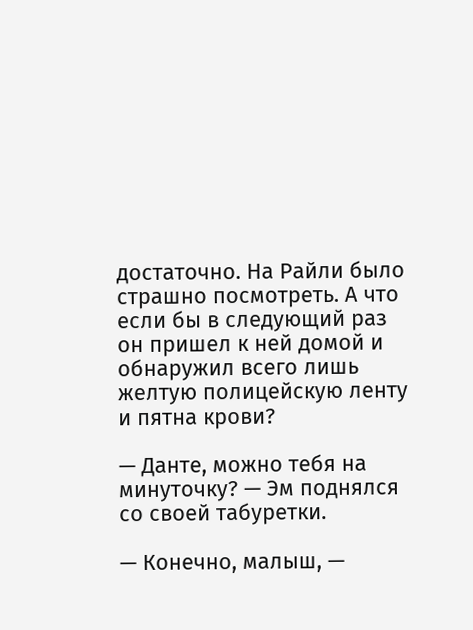достаточно. На Райли было страшно посмотреть. А что если бы в следующий раз он пришел к ней домой и обнаружил всего лишь желтую полицейскую ленту и пятна крови?

— Данте, можно тебя на минуточку? — Эм поднялся со своей табуретки.

— Конечно, малыш, —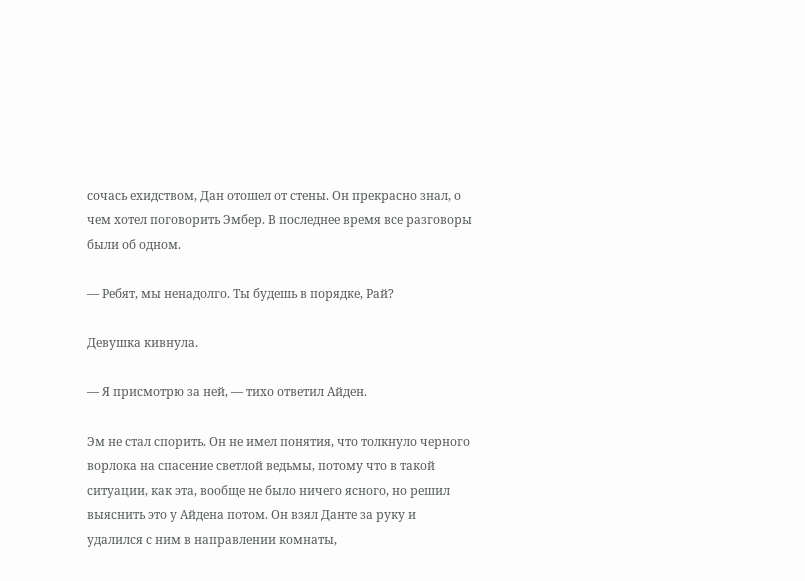сочась ехидством, Дан отошел от стены. Он прекрасно знал, о чем хотел поговорить Эмбер. В последнее время все разговоры были об одном.

— Ребят, мы ненадолго. Ты будешь в порядке, Рай?

Девушка кивнула.

— Я присмотрю за ней, — тихо ответил Айден.

Эм не стал спорить. Он не имел понятия, что толкнуло черного ворлока на спасение светлой ведьмы, потому что в такой ситуации, как эта, вообще не было ничего ясного, но решил выяснить это у Айдена потом. Он взял Данте за руку и удалился с ним в направлении комнаты,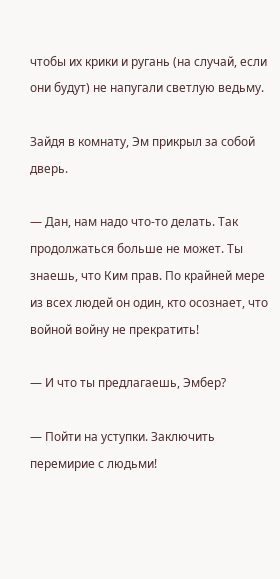чтобы их крики и ругань (на случай, если они будут) не напугали светлую ведьму.

Зайдя в комнату, Эм прикрыл за собой дверь.

— Дан, нам надо что-то делать. Так продолжаться больше не может. Ты знаешь, что Ким прав. По крайней мере из всех людей он один, кто осознает, что войной войну не прекратить!

— И что ты предлагаешь, Эмбер?

— Пойти на уступки. Заключить перемирие с людьми!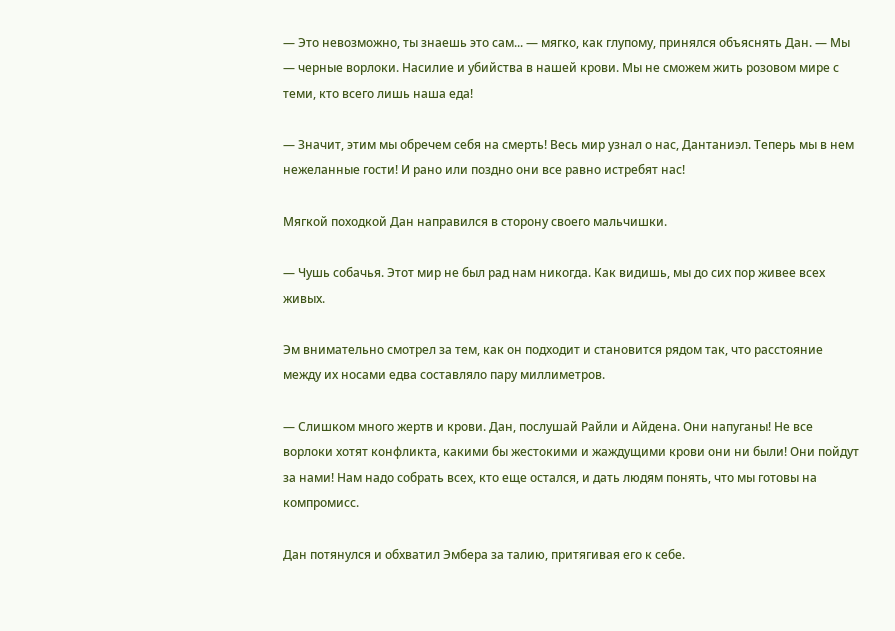— Это невозможно, ты знаешь это сам... — мягко, как глупому, принялся объяснять Дан. — Мы — черные ворлоки. Насилие и убийства в нашей крови. Мы не сможем жить розовом мире с теми, кто всего лишь наша еда!

— Значит, этим мы обречем себя на смерть! Весь мир узнал о нас, Дантаниэл. Теперь мы в нем нежеланные гости! И рано или поздно они все равно истребят нас!

Мягкой походкой Дан направился в сторону своего мальчишки.

— Чушь собачья. Этот мир не был рад нам никогда. Как видишь, мы до сих пор живее всех живых.

Эм внимательно смотрел за тем, как он подходит и становится рядом так, что расстояние между их носами едва составляло пару миллиметров.

— Слишком много жертв и крови. Дан, послушай Райли и Айдена. Они напуганы! Не все ворлоки хотят конфликта, какими бы жестокими и жаждущими крови они ни были! Они пойдут за нами! Нам надо собрать всех, кто еще остался, и дать людям понять, что мы готовы на компромисс.

Дан потянулся и обхватил Эмбера за талию, притягивая его к себе.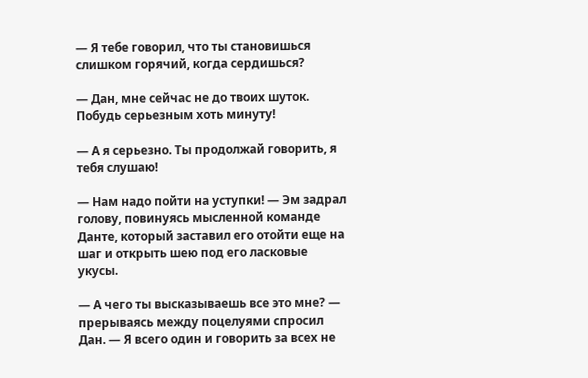— Я тебе говорил, что ты становишься слишком горячий, когда сердишься?

— Дан, мне сейчас не до твоих шуток. Побудь серьезным хоть минуту!

— А я серьезно. Ты продолжай говорить, я тебя слушаю!

— Нам надо пойти на уступки! — Эм задрал голову, повинуясь мысленной команде Данте, который заставил его отойти еще на шаг и открыть шею под его ласковые укусы.

— А чего ты высказываешь все это мне? — прерываясь между поцелуями спросил Дан. — Я всего один и говорить за всех не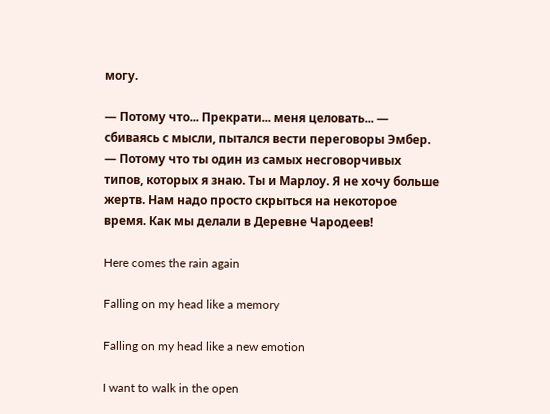могу.

— Потому что... Прекрати... меня целовать... — сбиваясь с мысли, пытался вести переговоры Эмбер. — Потому что ты один из самых несговорчивых типов, которых я знаю. Ты и Марлоу. Я не хочу больше жертв. Нам надо просто скрыться на некоторое время. Как мы делали в Деревне Чародеев!

Here comes the rain again

Falling on my head like a memory

Falling on my head like a new emotion

I want to walk in the open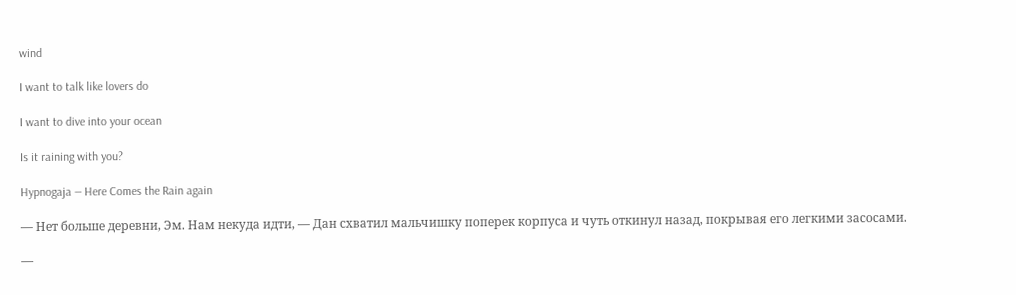wind

I want to talk like lovers do

I want to dive into your ocean

Is it raining with you?

Hypnogaja — Here Comes the Rain again

— Нет больше деревни, Эм. Нам некуда идти, — Дан схватил мальчишку поперек корпуса и чуть откинул назад, покрывая его легкими засосами.

—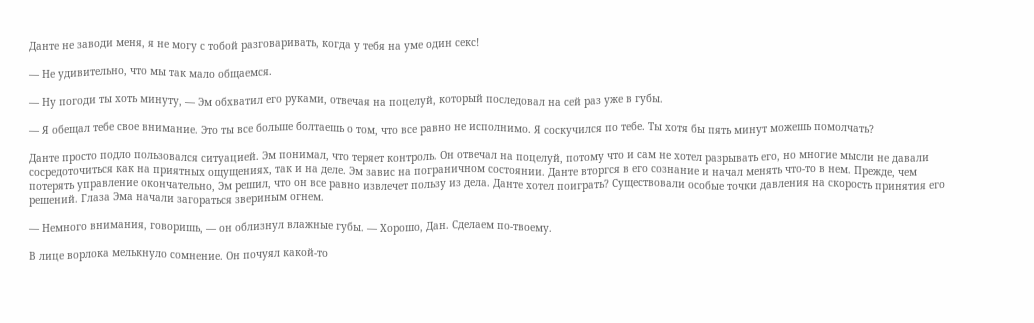Данте не заводи меня, я не могу с тобой разговаривать, когда у тебя на уме один секс!

— Не удивительно, что мы так мало общаемся.

— Ну погоди ты хоть минуту, — Эм обхватил его руками, отвечая на поцелуй, который последовал на сей раз уже в губы.

— Я обещал тебе свое внимание. Это ты все больше болтаешь о том, что все равно не исполнимо. Я соскучился по тебе. Ты хотя бы пять минут можешь помолчать?

Данте просто подло пользовался ситуацией. Эм понимал, что теряет контроль. Он отвечал на поцелуй, потому что и сам не хотел разрывать его, но многие мысли не давали сосредоточиться как на приятных ощущениях, так и на деле. Эм завис на пограничном состоянии. Данте вторгся в его сознание и начал менять что-то в нем. Прежде, чем потерять управление окончательно, Эм решил, что он все равно извлечет пользу из дела. Данте хотел поиграть? Существовали особые точки давления на скорость принятия его решений. Глаза Эма начали загораться звериным огнем.

— Немного внимания, говоришь, — он облизнул влажные губы. — Хорошо, Дан. Сделаем по-твоему.

В лице ворлока мелькнуло сомнение. Он почуял какой-то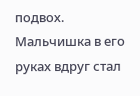подвох. Мальчишка в его руках вдруг стал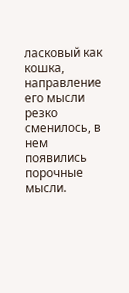ласковый как кошка, направление его мысли резко сменилось, в нем появились порочные мысли.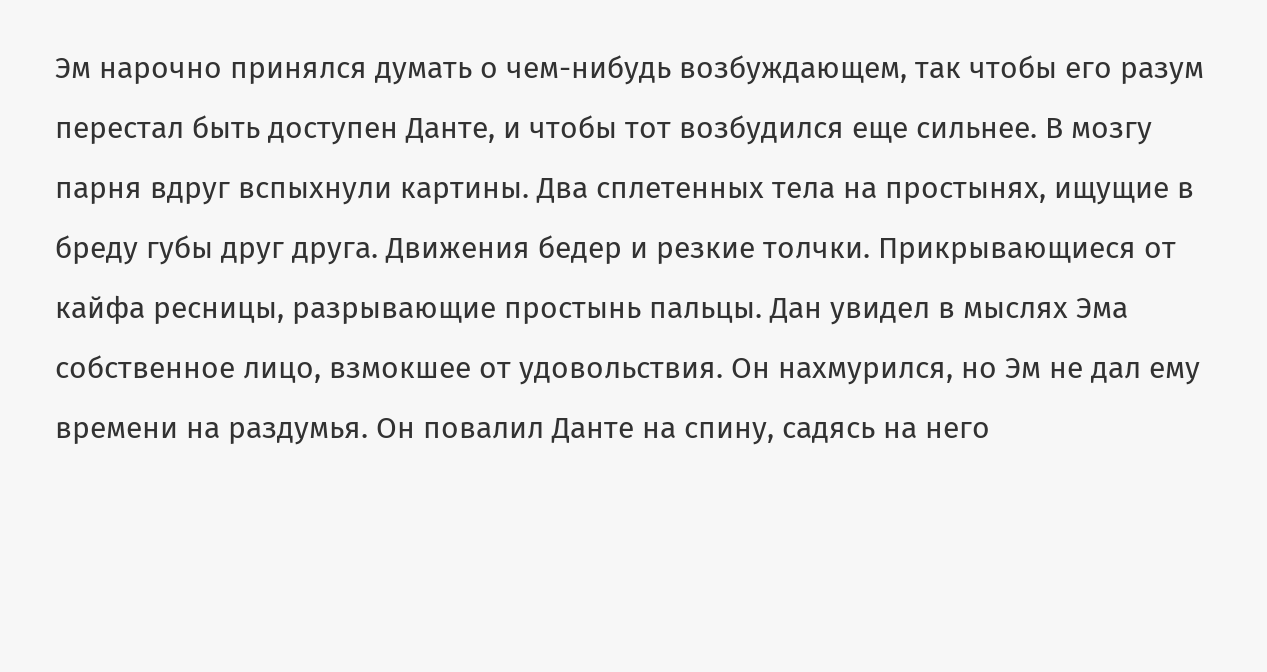Эм нарочно принялся думать о чем-нибудь возбуждающем, так чтобы его разум перестал быть доступен Данте, и чтобы тот возбудился еще сильнее. В мозгу парня вдруг вспыхнули картины. Два сплетенных тела на простынях, ищущие в бреду губы друг друга. Движения бедер и резкие толчки. Прикрывающиеся от кайфа ресницы, разрывающие простынь пальцы. Дан увидел в мыслях Эма собственное лицо, взмокшее от удовольствия. Он нахмурился, но Эм не дал ему времени на раздумья. Он повалил Данте на спину, садясь на него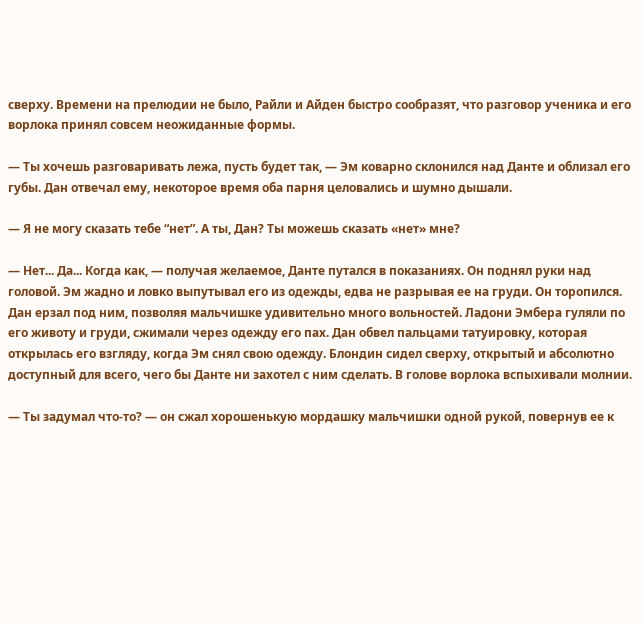сверху. Времени на прелюдии не было, Райли и Айден быстро сообразят, что разговор ученика и его ворлока принял совсем неожиданные формы.

— Ты хочешь разговаривать лежа, пусть будет так, — Эм коварно склонился над Данте и облизал его губы. Дан отвечал ему, некоторое время оба парня целовались и шумно дышали.

— Я не могу сказать тебе “нет”. А ты, Дан? Ты можешь сказать «нет» мне?

— Нет... Да... Когда как, — получая желаемое, Данте путался в показаниях. Он поднял руки над головой. Эм жадно и ловко выпутывал его из одежды, едва не разрывая ее на груди. Он торопился. Дан ерзал под ним, позволяя мальчишке удивительно много вольностей. Ладони Эмбера гуляли по его животу и груди, сжимали через одежду его пах. Дан обвел пальцами татуировку, которая открылась его взгляду, когда Эм снял свою одежду. Блондин сидел сверху, открытый и абсолютно доступный для всего, чего бы Данте ни захотел с ним сделать. В голове ворлока вспыхивали молнии.

— Ты задумал что-то? — он сжал хорошенькую мордашку мальчишки одной рукой, повернув ее к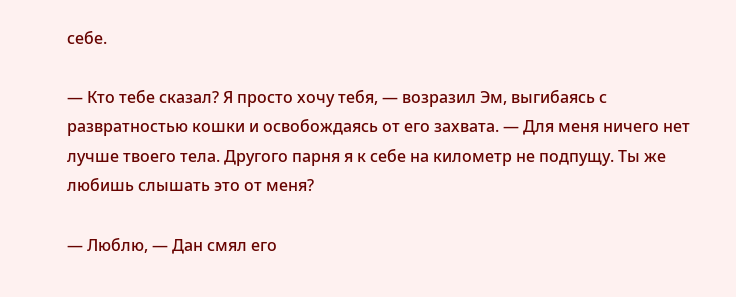себе.

— Кто тебе сказал? Я просто хочу тебя, — возразил Эм, выгибаясь с развратностью кошки и освобождаясь от его захвата. — Для меня ничего нет лучше твоего тела. Другого парня я к себе на километр не подпущу. Ты же любишь слышать это от меня?

— Люблю, — Дан смял его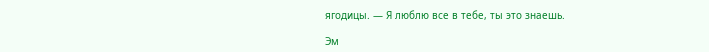ягодицы. — Я люблю все в тебе, ты это знаешь.

Эм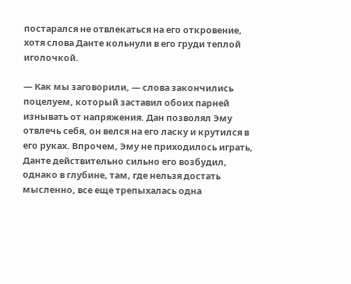постарался не отвлекаться на его откровение, хотя слова Данте кольнули в его груди теплой иголочкой.

— Как мы заговорили, — слова закончились поцелуем, который заставил обоих парней изнывать от напряжения. Дан позволял Эму отвлечь себя, он велся на его ласку и крутился в его руках. Впрочем, Эму не приходилось играть, Данте действительно сильно его возбудил, однако в глубине, там, где нельзя достать мысленно, все еще трепыхалась одна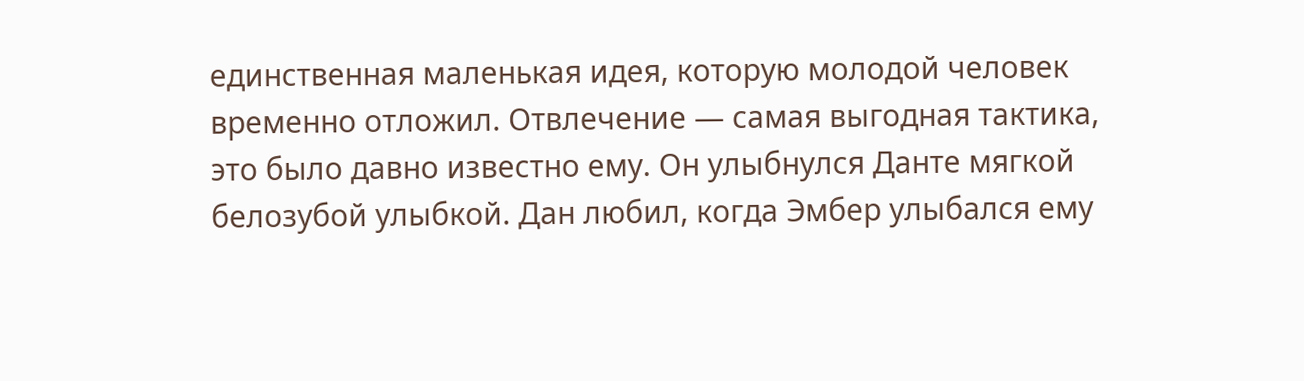единственная маленькая идея, которую молодой человек временно отложил. Отвлечение — самая выгодная тактика, это было давно известно ему. Он улыбнулся Данте мягкой белозубой улыбкой. Дан любил, когда Эмбер улыбался ему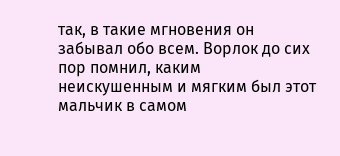так, в такие мгновения он забывал обо всем. Ворлок до сих пор помнил, каким неискушенным и мягким был этот мальчик в самом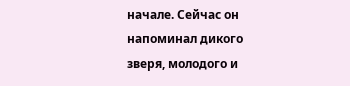начале. Сейчас он напоминал дикого зверя, молодого и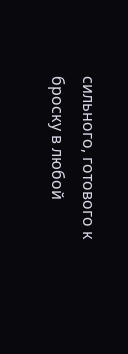сильного, готового к броску в любой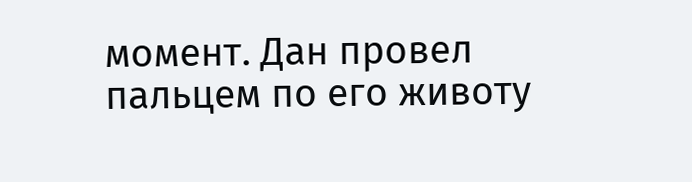момент. Дан провел пальцем по его животу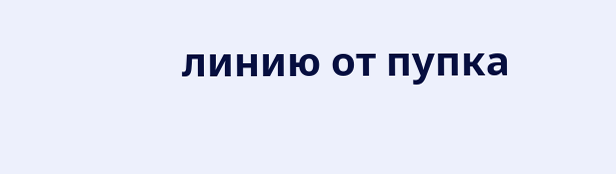линию от пупка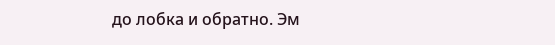до лобка и обратно. Эм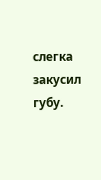слегка закусил губу.